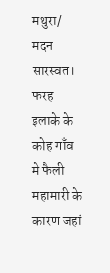मथुरा/ मदन सारस्वत। फरह इलाके के कोह गाँव मे फैली महामारी के कारण जहां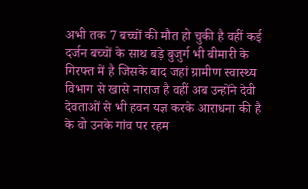अभी तक 7 बच्चों की मौत हो चुकी है वहीं कई दर्जन बच्चों के साथ बड़े बुजुर्ग भी बीमारी के गिरफ्त में है जिसके बाद जहां ग्रामीण स्वास्थ्य विभाग से खासे नाराज है वहीं अब उन्होंने देवी देवताओं से भी हवन यज्ञ करके आराधना की है के वो उनके गांव पर रहम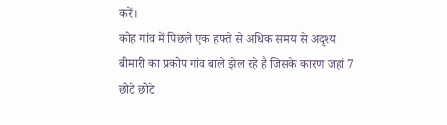करें।
कोह गांव में पिछले एक हफ्ते से अधिक समय से अदृश्य बीमारी का प्रकोप गांव बाले झेल रहे है जिसके कारण जहां 7 छोटे छोटे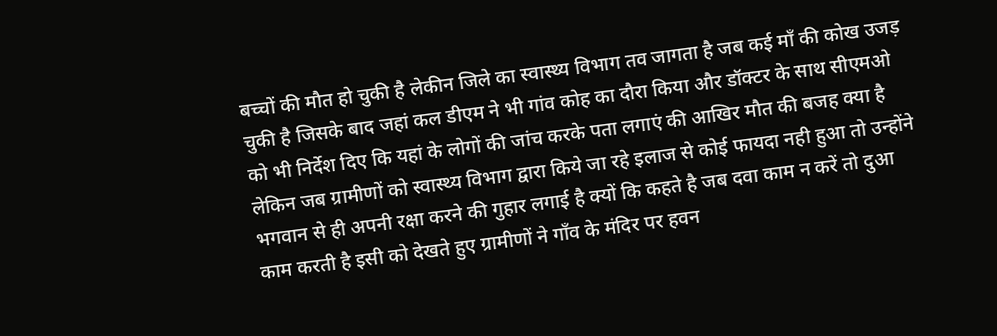बच्चों की मौत हो चुकी है लेकीन जिले का स्वास्थ्य विभाग तव जागता है जब कई माँ की कोख उजड़ चुकी है जिसके बाद जहां कल डीएम ने भी गांव कोह का दौरा किया और डॉक्टर के साथ सीएमओ को भी निर्देश दिए कि यहां के लोगों की जांच करके पता लगाएं की आखिर मौत की बजह क्या है लेकिन जब ग्रामीणों को स्वास्थ्य विभाग द्वारा किये जा रहे इलाज से कोई फायदा नही हुआ तो उन्होंने भगवान से ही अपनी रक्षा करने की गुहार लगाई है क्यों कि कहते है जब दवा काम न करें तो दुआ काम करती है इसी को देखते हुए ग्रामीणों ने गाँव के मंदिर पर हवन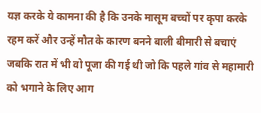यज्ञ करके ये कामना की है कि उनके मासूम बच्चों पर कृपा करके रहम करें और उन्हें मौत के कारण बनने बाली बीमारी से बचाएं जबकि रात में भी वो पूजा की गई थी जो कि पहले गांव से महामारी को भगाने के लिए आग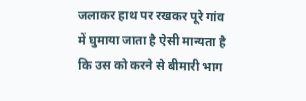जलाकर हाथ पर रखकर पूरे गांव में घुमाया जाता है ऐसी मान्यता है कि उस को करने से बीमारी भाग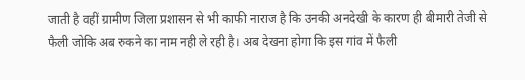जाती है वहीं ग्रामीण जिला प्रशासन से भी काफी नाराज है कि उनकी अनदेखी के कारण ही बीमारी तेजी से फैली जोकि अब रुकने का नाम नही ले रही है। अब देखना होगा कि इस गांव में फैली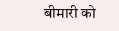बीमारी को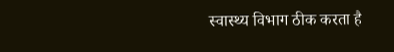स्वास्थ्य विभाग ठीक करता है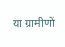या ग्रामीणों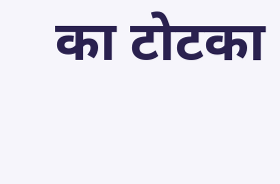का टोटका